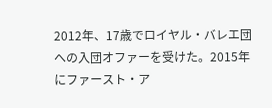2012年、17歳でロイヤル・バレエ団への入団オファーを受けた。2015年にファースト・ア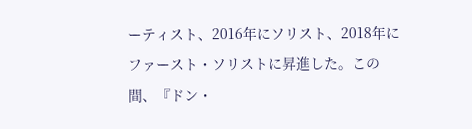ーティスト、2016年にソリスト、2018年にファースト・ソリストに昇進した。この間、『ドン・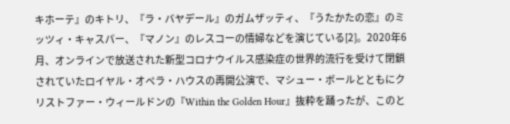キホーテ』のキトリ、『ラ・バヤデール』のガムザッティ、『うたかたの恋』のミッツィ・キャスパー、『マノン』のレスコーの情婦などを演じている[2]。2020年6月、オンラインで放送された新型コロナウイルス感染症の世界的流行を受けて閉鎖されていたロイヤル・オペラ・ハウスの再開公演で、マシュー・ボールとともにクリストファー・ウィールドンの『Within the Golden Hour』抜粋を踊ったが、このと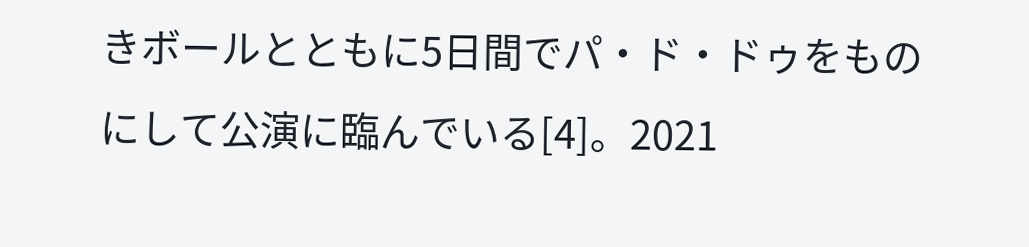きボールとともに5日間でパ・ド・ドゥをものにして公演に臨んでいる[4]。2021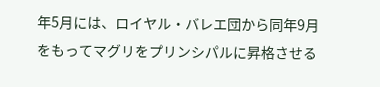年5月には、ロイヤル・バレエ団から同年9月をもってマグリをプリンシパルに昇格させる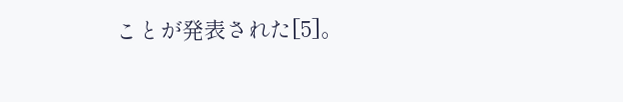ことが発表された[5]。